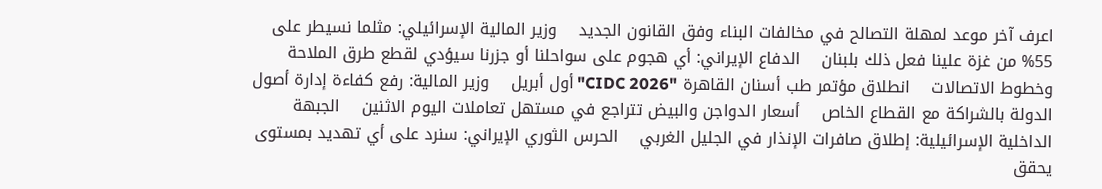اعرف آخر موعد لمهلة التصالح في مخالفات البناء وفق القانون الجديد    وزير المالية الإسرائيلي: مثلما نسيطر على 55% من غزة علينا فعل ذلك بلبنان    الدفاع الإيراني: أي هجوم على سواحلنا أو جزرنا سيؤدي لقطع طرق الملاحة وخطوط الاتصالات    انطلاق مؤتمر طب أسنان القاهرة "CIDC 2026" أول أبريل    وزير المالية: رفع كفاءة إدارة أصول الدولة بالشراكة مع القطاع الخاص    أسعار الدواجن والبيض تتراجع في مستهل تعاملات اليوم الاثنين    الجبهة الداخلية الإسرائيلية: إطلاق صافرات الإنذار في الجليل الغربي    الحرس الثوري الإيراني: سنرد على أي تهديد بمستوى يحقق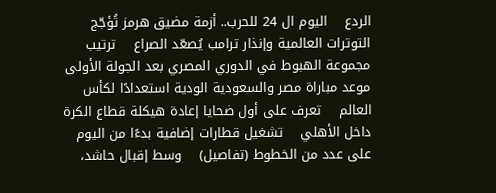الردع    اليوم ال 24 للحرب.. أزمة مضيق هرمز تُؤجّج التوترات العالمية وإنذار ترامب يُصعّد الصراع    ترتيب مجموعة الهبوط في الدوري المصري بعد الجولة الأولى    موعد مباراة مصر والسعودية الودية استعدادًا لكأس العالم    تعرف على أول ضحايا إعادة هيكلة قطاع الكرة داخل الأهلي    تشغيل قطارات إضافية بدءًا من اليوم على عدد من الخطوط (تفاصيل)    وسط إقبال حاشد،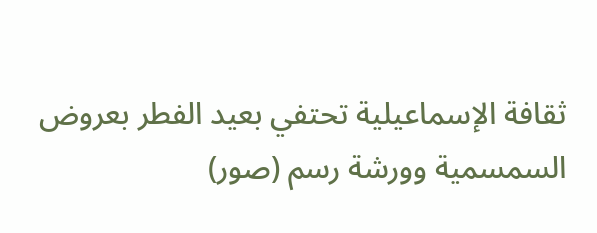ثقافة الإسماعيلية تحتفي بعيد الفطر بعروض السمسمية وورشة رسم (صور)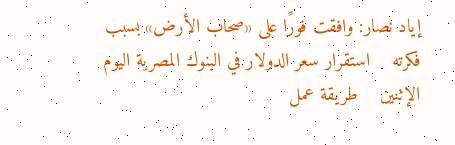إياد نصار: وافقت فورًا على «صحاب الأرض» بسبب فكرته    استقرار سعر الدولار في البنوك المصرية اليوم الإثنين    طريقة عمل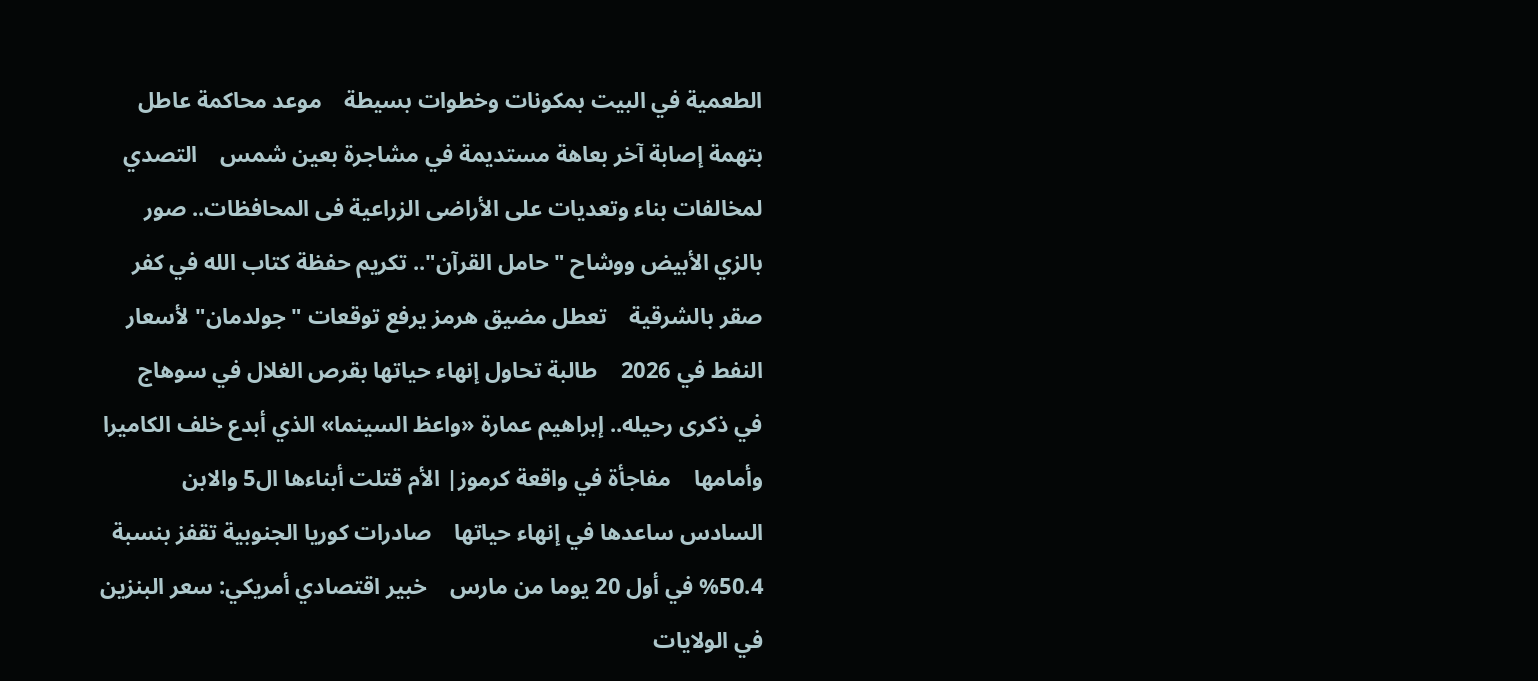الطعمية في البيت بمكونات وخطوات بسيطة    موعد محاكمة عاطل بتهمة إصابة آخر بعاهة مستديمة في مشاجرة بعين شمس    التصدي لمخالفات بناء وتعديات على الأراضى الزراعية فى المحافظات.. صور    بالزي الأبيض ووشاح "حامل القرآن".. تكريم حفظة كتاب الله في كفر صقر بالشرقية    تعطل مضيق هرمز يرفع توقعات "جولدمان" لأسعار النفط في 2026    طالبة تحاول إنهاء حياتها بقرص الغلال في سوهاج    في ذكرى رحيله.. إبراهيم عمارة «واعظ السينما» الذي أبدع خلف الكاميرا وأمامها    مفاجأة في واقعة كرموز| الأم قتلت أبناءها ال5 والابن السادس ساعدها في إنهاء حياتها    صادرات كوريا الجنوبية تقفز بنسبة 50.4% في أول 20 يوما من مارس    خبير اقتصادي أمريكي: سعر البنزين في الولايات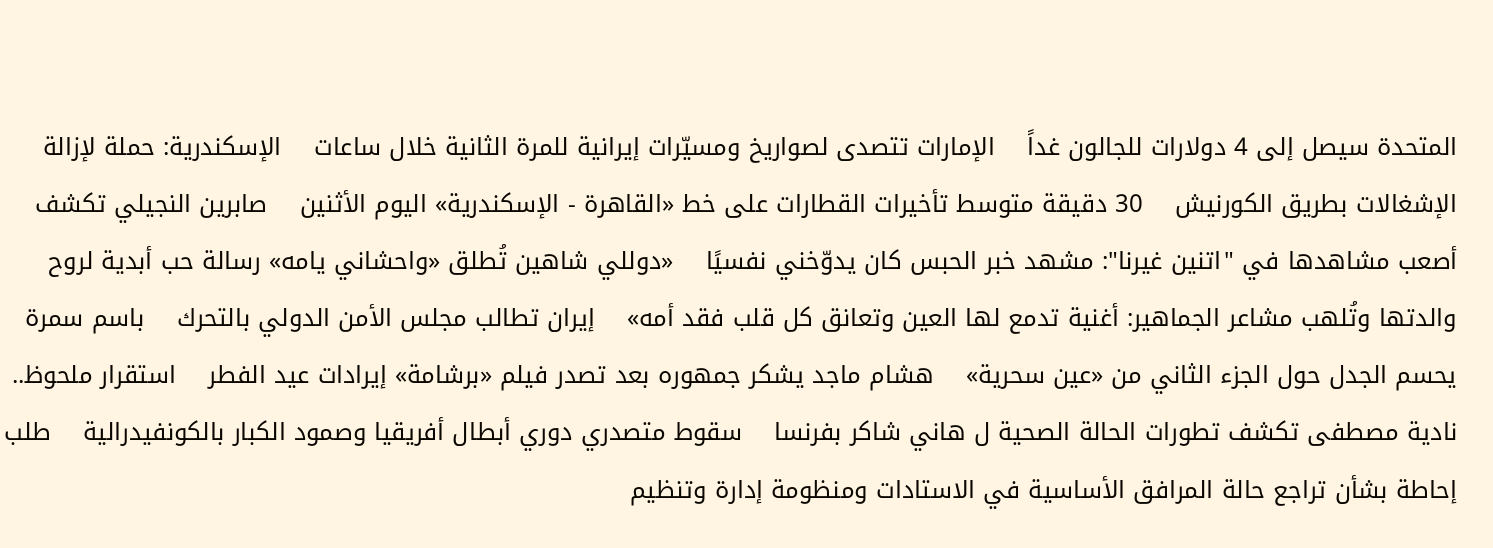المتحدة سيصل إلى 4 دولارات للجالون غداً    الإمارات تتصدى لصواريخ ومسيّرات إيرانية للمرة الثانية خلال ساعات    الإسكندرية: حملة لإزالة الإشغالات بطريق الكورنيش    30 دقيقة متوسط تأخيرات القطارات على خط «القاهرة - الإسكندرية» اليوم الأثنين    صابرين النجيلي تكشف أصعب مشاهدها في "اتنين غيرنا": مشهد خبر الحبس كان يدوّخني نفسيًا    «دوللي شاهين تُطلق «واحشاني يامه» رسالة حب أبدية لروح والدتها وتُلهب مشاعر الجماهير: أغنية تدمع لها العين وتعانق كل قلب فقد أمه»    إيران تطالب مجلس الأمن الدولي بالتحرك    باسم سمرة يحسم الجدل حول الجزء الثاني من «عين سحرية»    هشام ماجد يشكر جمهوره بعد تصدر فيلم «برشامة» إيرادات عيد الفطر    استقرار ملحوظ.. نادية مصطفى تكشف تطورات الحالة الصحية ل هاني شاكر بفرنسا    سقوط متصدري دوري أبطال أفريقيا وصمود الكبار بالكونفيدرالية    طلب إحاطة بشأن تراجع حالة المرافق الأساسية في الاستادات ومنظومة إدارة وتنظيم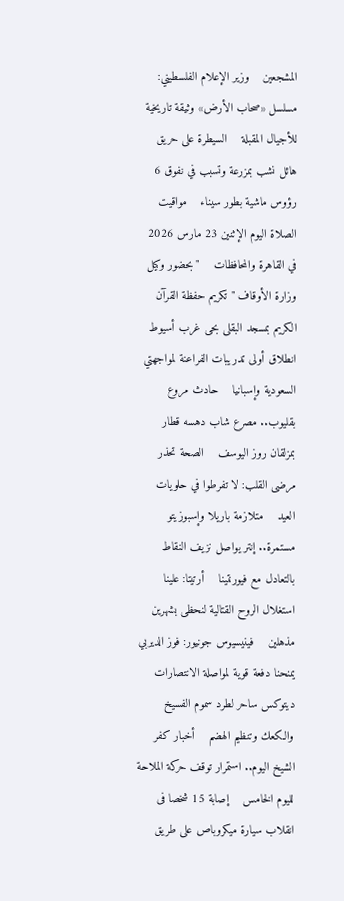المشجعين    وزير الإعلام الفلسطيني: مسلسل «صحاب الأرض» وثيقة تاريخية للأجيال المقبلة    السيطرة على حريق هائل نشب بمزرعة وتسبب في نفوق 6 رؤوس ماشية بطور سيناء    مواقيت الصلاة اليوم الإثنين 23 مارس 2026 في القاهرة والمحافظات    "بحضور وكيل وزارة الأوقاف "تكريم حفظة القرآن الكريم بمسجد البقلى بحى غرب أسيوط    انطلاق أولى تدريبات الفراعنة لمواجهتي السعودية وإسبانيا    حادث مروع بقليوب.. مصرع شاب دهسه قطار بمزلقان روز اليوسف    الصحة تحذر مرضى القلب: لا تفرطوا في حلويات العيد    متلازمة باريلا وإسبوزيتو مستمرة.. إنتر يواصل نزيف النقاط بالتعادل مع فيورنتينا    أرتيتا: علينا استغلال الروح القتالية لنحظى بشهرين مذهلين    فينيسيوس جونيور: فوز الديربي يمنحنا دفعة قوية لمواصلة الانتصارات    ديتوكس ساحر لطرد سموم الفسيخ والكعك وتنظيم الهضم    أخبار كفر الشيخ اليوم.. استمرار توقف حركة الملاحة لليوم الخامس    إصابة 15 شخصا فى انقلاب سيارة ميكروباص على طريق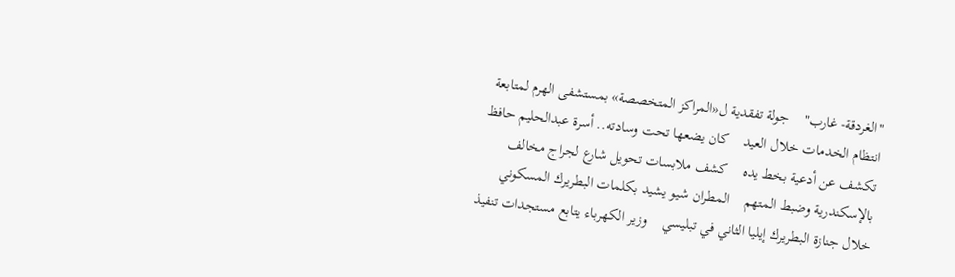"الغردقة- غارب"    جولة تفقدية ل«المراكز المتخصصة» بمستشفى الهرم لمتابعة انتظام الخدمات خلال العيد    كان يضعها تحت وسادته.. أسرة عبدالحليم حافظ تكشف عن أدعية بخط يده    كشف ملابسات تحويل شارع لجراج مخالف بالإسكندرية وضبط المتهم    المطران شيو يشيد بكلمات البطريرك المسكوني خلال جنازة البطريرك إيليا الثاني في تبليسي    وزير الكهرباء يتابع مستجدات تنفيذ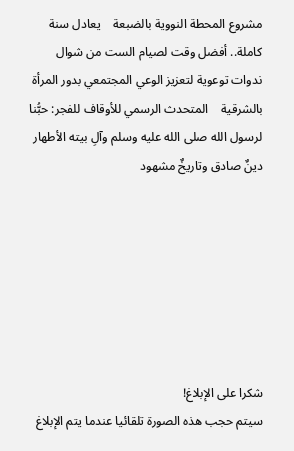مشروع المحطة النووية بالضبعة    يعادل سنة كاملة.. أفضل وقت لصيام الست من شوال    ندوات توعوية لتعزيز الوعي المجتمعي بدور المرأة بالشرقية    المتحدث الرسمي للأوقاف للفجر: حبُّنا لرسول الله صلى الله عليه وسلم وآلِ بيته الأطهار دينٌ صادق وتاريخٌ مشهود







شكرا على الإبلاغ!
سيتم حجب هذه الصورة تلقائيا عندما يتم الإبلاغ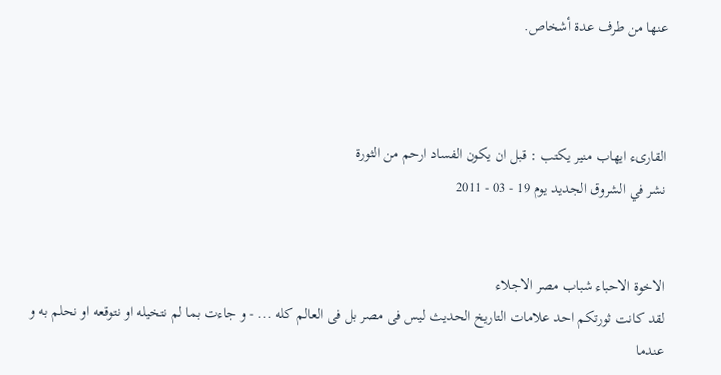عنها من طرف عدة أشخاص.



القارىء ايهاب منير يكتب : قبل ان يكون الفساد ارحم من الثورة
نشر في الشروق الجديد يوم 19 - 03 - 2011


الاخوة الاحباء شباب مصر الاجلاء
لقد كانت ثورتكم احد علامات التاريخ الحديث ليس فى مصر بل فى العالم كله ... - و جاءت بما لم نتخيله او نتوقعه او نحلم به و عندما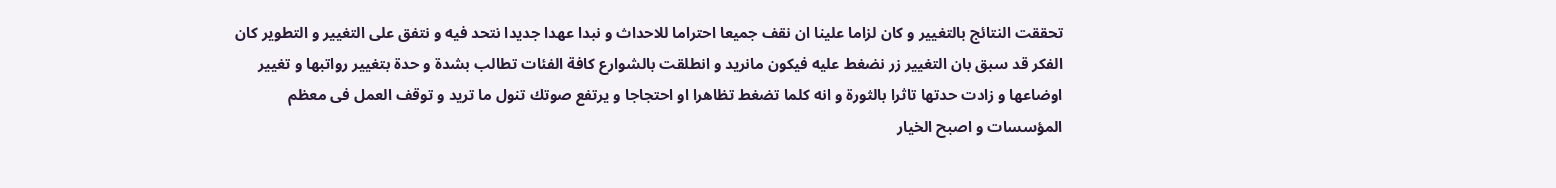تحققت النتائج بالتغيير و كان لزاما علينا ان نقف جميعا احتراما للاحداث و نبدا عهدا جديدا نتحد فيه و نتفق على التغيير و التطوير كان الفكر قد سبق بان التغيير زر نضغط عليه فيكون مانريد و انطلقت بالشوارع كافة الفئات تطالب بشدة و حدة بتغيير رواتبها و تغيير اوضاعها و زادت حدتها تاثرا بالثورة و انه كلما تضغط تظاهرا او احتجاجا و يرتفع صوتك تنول ما تريد و توقف العمل فى معظم المؤسسات و اصبح الخيار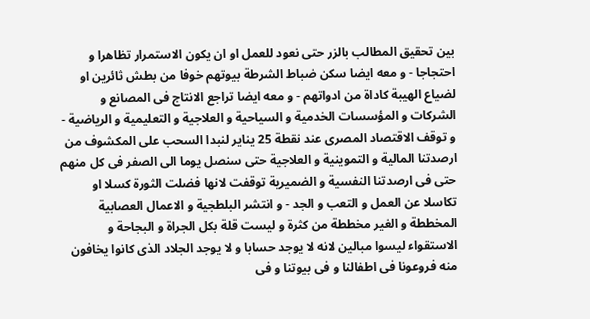بين تحقيق المطالب بالزر حتى نعود للعمل او ان يكون الاستمرار تظاهرا و احتجاجا - و معه ايضا سكن ضباط الشرطة بيوتهم خوفا من بطش ثائرين او لضياع الهيبة كاداة من ادواتهم - و معه ايضا تراجع الانتاج فى المصانع و الشركات و المؤسسات الخدمية و السياحية و العلاجية و التعليمية و الرياضية - و توقف الاقتصاد المصرى عند نقطة 25 يناير لنبدا السحب على المكشوف من ارصدتنا المالية و التموينية و العلاجية حتى سنصل يوما الى الصفر فى كل منهم حتى فى ارصدتنا النفسية و الضميرية توقفت لانها فضلت الثورة كسلا او تكاسلا عن العمل و التعب و الجد - و انتشر البلطجية و الاعمال العصابية المخططة و الغير مخططة من كثرة و ليست قلة بكل الجراة و البجاحة و الاستقواء ليسوا مبالين لانه لا يوجد حسابا و لا يوجد الجلاد الذى كانوا يخافون منه فروعونا فى اطفالنا و فى بيوتنا و فى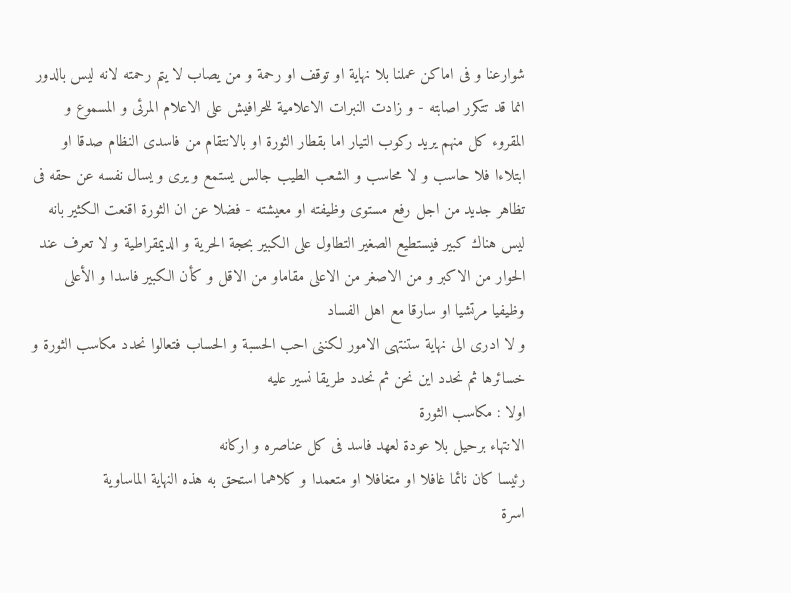شوارعنا و فى اماكن عملنا بلا نهاية او توقف او رحمة و من يصاب لا يتم رحمته لانه ليس بالدور انما قد تتكرر اصابته - و زادت النبرات الاعلامية للحرافيش على الاعلام المرئى و المسموع و المقروء كل منهم يريد ركوب التيار اما بقطار الثورة او بالانتقام من فاسدى النظام صدقا او ابتلاءا فلا حاسب و لا محاسب و الشعب الطيب جالس يستمع و يرى و يسال نفسه عن حقه فى تظاهر جديد من اجل رفع مستوى وظيفته او معيشته - فضلا عن ان الثورة اقنعت الكثير بانه ليس هناك كبير فيستطيع الصغير التطاول على الكبير بحجة الحرية و الديمقراطية و لا تعرف عند الحوار من الاكبر و من الاصغر من الاعلى مقاماو من الاقل و كأن الكبير فاسدا و الأعلى وظيفيا مرتشيا او سارقا مع اهل الفساد
و لا ادرى الى نهاية ستنتهى الامور لكننى احب الحسبة و الحساب فتعالوا نحدد مكاسب الثورة و خسائرها ثم نحدد اين نحن ثم نحدد طريقا نسير عليه
اولا : مكاسب الثورة
الانتهاء برحيل بلا عودة لعهد فاسد فى كل عناصره و اركانه
رئيسا كان نائما غافلا او متغافلا او متعمدا و كلاهما استحق به هذه النهاية الماساوية
اسرة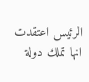الرئيس اعتقدت انها تملك دولة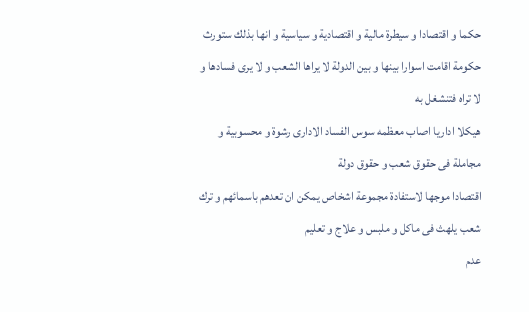حكما و اقتصادا و سيطرة مالية و اقتصادية و سياسية و انها بذلك ستورث
حكومة اقامت اسوارا بينها و بين الدولة لا يراها الشعب و لا يرى فسادها و لا تراه فتنشغل به
هيكلا اداريا اصاب معظمه سوس الفساد الادارى رشوة و محسوبية و مجاملة فى حقوق شعب و حقوق دولة
اقتصادا موجها لاستفادة مجموعة اشخاص يمكن ان تعدهم باسمائهم و ترك شعب يلهث فى ماكل و ملبس و علاج و تعليم
عدم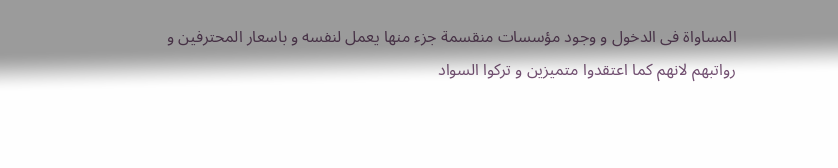المساواة فى الدخول و وجود مؤسسات منقسمة جزء منها يعمل لنفسه و باسعار المحترفين و رواتبهم لانهم كما اعتقدوا متميزين و تركوا السواد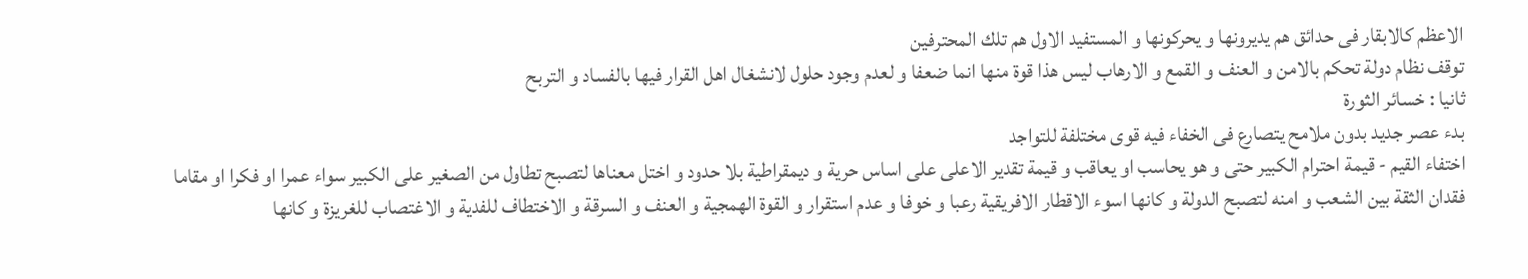الاعظم كالابقار فى حدائق هم يديرونها و يحركونها و المستفيد الاول هم تلك المحترفين
توقف نظام دولة تحكم بالامن و العنف و القمع و الارهاب ليس هذا قوة منها انما ضعفا و لعدم وجود حلول لانشغال اهل القرار فيها بالفساد و التربح
ثانيا : خسائر الثورة
بدء عصر جديد بدون ملامح يتصارع فى الخفاء فيه قوى مختلفة للتواجد
اختفاء القيم - قيمة احترام الكبير حتى و هو يحاسب او يعاقب و قيمة تقدير الاعلى على اساس حرية و ديمقراطية بلا حدود و اختل معناها لتصبح تطاول من الصغير على الكبير سواء عمرا او فكرا او مقاما
فقدان الثقة بين الشعب و امنه لتصبح الدولة و كانها اسوء الاقطار الافريقية رعبا و خوفا و عدم استقرار و القوة الهمجية و العنف و السرقة و الاختطاف للفدية و الاغتصاب للغريزة و كانها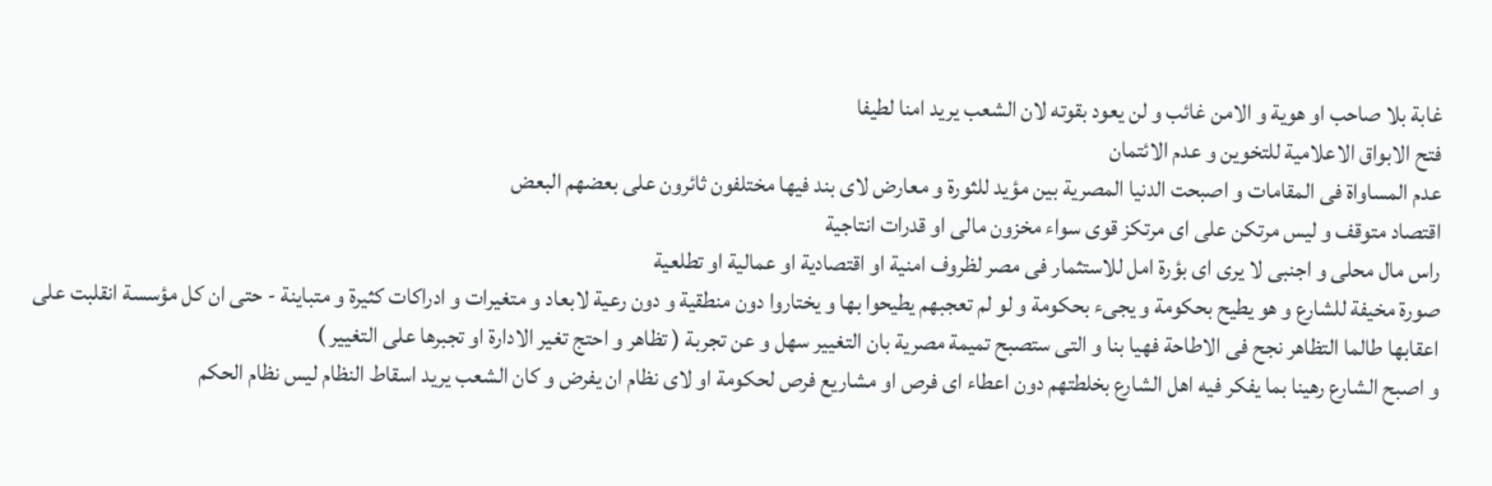غابة بلا صاحب او هوية و الامن غائب و لن يعود بقوته لان الشعب يريد امنا لطيفا
فتح الابواق الاعلامية للتخوين و عدم الائتمان
عدم المساواة فى المقامات و اصبحت الدنيا المصرية بين مؤيد للثورة و معارض لاى بند فيها مختلفون ثائرون على بعضهم البعض
اقتصاد متوقف و ليس مرتكن على اى مرتكز قوى سواء مخزون مالى او قدرات انتاجية
راس مال محلى و اجنبى لا يرى اى بؤرة امل للاستثمار فى مصر لظروف امنية او اقتصادية او عمالية او تطلعية
صورة مخيفة للشارع و هو يطيح بحكومة و يجىء بحكومة و لو لم تعجبهم يطيحوا بها و يختاروا دون منطقية و دون رعية لابعاد و متغيرات و ادراكات كثيرة و متباينة - حتى ان كل مؤسسة انقلبت على اعقابها طالما التظاهر نجح فى الاطاحة فهيا بنا و التى ستصبح تميمة مصرية بان التغيير سهل و عن تجربة ( تظاهر و احتج تغير الادارة او تجبرها على التغيير )
و اصبح الشارع رهينا بما يفكر فيه اهل الشارع بخلطتهم دون اعطاء اى فرص او مشاريع فرص لحكومة او لاى نظام ان يفرض و كان الشعب يريد اسقاط النظام ليس نظام الحكم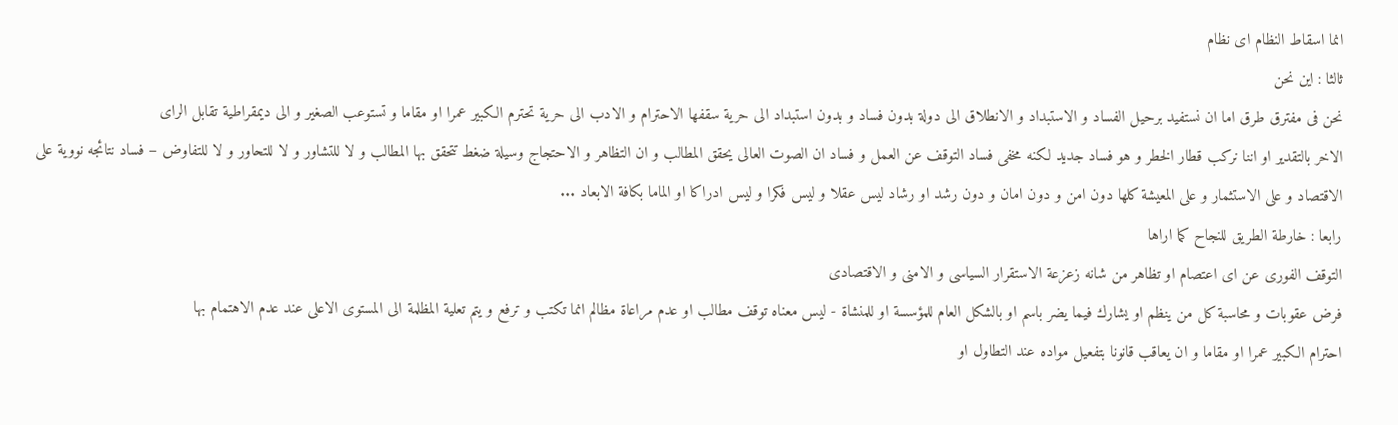انما اسقاط النظام اى نظام
ثالثا : اين نحن
نحن فى مفترق طرق اما ان نستفيد برحيل الفساد و الاستبداد و الانطلاق الى دولة بدون فساد و بدون استبداد الى حرية سقفها الاحترام و الادب الى حرية تحترم الكبير عمرا او مقاما و تستوعب الصغير و الى ديمقراطية تقابل الراى
الاخر بالتقدير او اننا نركب قطار الخطر و هو فساد جديد لكنه مخفى فساد التوقف عن العمل و فساد ان الصوت العالى يحقق المطالب و ان التظاهر و الاحتجاج وسيلة ضغط تتحقق بها المطالب و لا للتشاور و لا للتحاور و لا للتفاوض – فساد نتائجه نووية على الاقتصاد و على الاستثمار و على المعيشة كلها دون امن و دون امان و دون رشد او رشاد ليس عقلا و ليس فكرا و ليس ادراكا او الماما بكافة الابعاد ...
رابعا : خارطة الطريق للنجاح كما اراها
التوقف الفورى عن اى اعتصام او تظاهر من شانه زعزعة الاستقرار السياسى و الامنى و الاقتصادى
فرض عقوبات و محاسبة كل من ينظم او يشارك فيما يضر باسم او بالشكل العام للمؤسسة او للمنشاة - ليس معناه توقف مطالب او عدم مراعاة مظالم انما تكتب و ترفع و يتم تعلية المظلمة الى المستوى الاعلى عند عدم الاهتمام بها
احترام الكبير عمرا او مقاما و ان يعاقب قانونا بتفعيل مواده عند التطاول او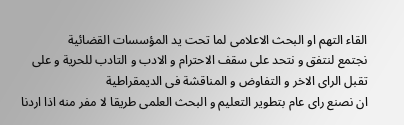القاء التهم او البحث الاعلامى لما تحت يد المؤسسات القضائية
نجتمع لنتفق و نتحد على سقف الاحترام و الادب و التادب للحرية و على تقبل الراى الاخر و التفاوض و المناقشة فى الديمقراطية
ان نصنع راى عام بتطوير التعليم و البحث العلمى طريقا لا مفر منه اذا اردنا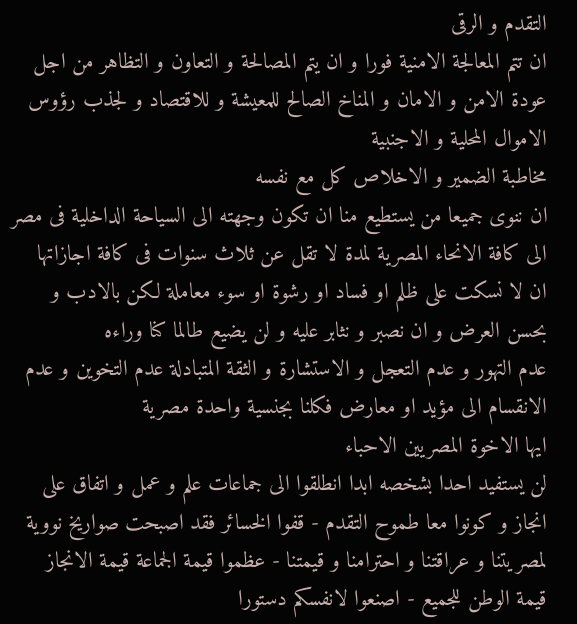التقدم و الرقى
ان تتم المعالجة الامنية فورا و ان يتم المصالحة و التعاون و التظاهر من اجل عودة الامن و الامان و المناخ الصالح للمعيشة و للاقتصاد و لجذب رؤوس الاموال المحلية و الاجنبية
مخاطبة الضمير و الاخلاص كل مع نفسه
ان ننوى جميعا من يستطيع منا ان تكون وجهته الى السياحة الداخلية فى مصر الى كافة الانحاء المصرية لمدة لا تقل عن ثلاث سنوات فى كافة اجازاتها
ان لا نسكت على ظلم او فساد او رشوة او سوء معاملة لكن بالادب و بحسن العرض و ان نصبر و نثابر عليه و لن يضيع طالما كنا وراءه
عدم التهور و عدم التعجل و الاستشارة و الثقة المتبادلة عدم التخوين و عدم الانقسام الى مؤيد او معارض فكلنا بجنسية واحدة مصرية
ايها الاخوة المصريين الاحباء
لن يستفيد احدا بشخصه ابدا انطلقوا الى جماعات علم و عمل و اتفاق على انجاز و كونوا معا طموح التقدم - قفوا الخسائر فقد اصبحت صواريخ نووية لمصريتنا و عراقتنا و احترامنا و قيمتنا - عظموا قيمة الجماعة قيمة الانجاز قيمة الوطن للجميع - اصنعوا لانفسكم دستورا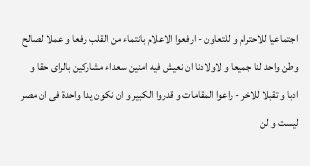اجتماعيا للاحترام و للتعاون - ارفعوا الاعلام بانتماء من القلب رفعا و عملا لصالح وطن واحد لنا جميعا و لاولادنا ان نعيش فيه امنين سعداء مشاركين بالراى حقا و ادبا و تقبلا للاخر - راعوا المقامات و قدروا الكبير و ان نكون يدا واحدة فى ان مصر ليست و لن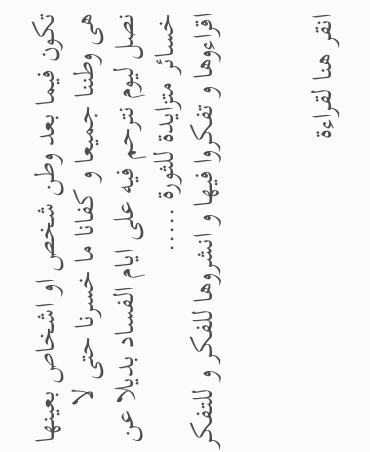تكون فيما بعد وطن شخص او اشخاص بعينها هى وطننا جميعا و كفانا ما خسرنا حتى لا نصل ليوم نترحم فيه على ايام الفساد بديلا عن خسائر متزايدة للثورة .....
اقراءوها و تفكروا فيها و انشروها للفكر و للتفكر


انقر هنا لقراءة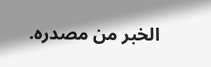الخبر من مصدره.